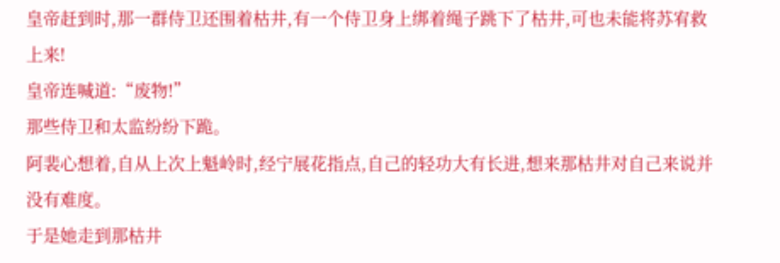皇帝赶到时,那一群侍卫还围着枯井,有一个侍卫身上绑着绳子跳下了枯井,可也未能将苏宥救上来!
皇帝连喊道:“废物!”
那些侍卫和太监纷纷下跪。
阿裴心想着,自从上次上魁岭时,经宁展花指点,自己的轻功大有长进,想来那枯井对自己来说并没有难度。
于是她走到那枯井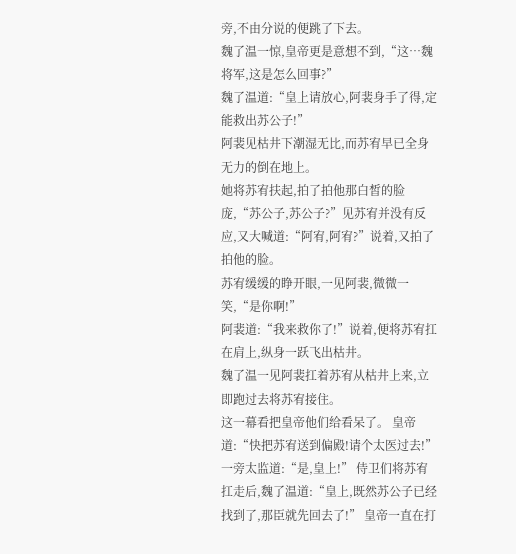旁,不由分说的便跳了下去。
魏了温一惊,皇帝更是意想不到,“这…魏将军,这是怎么回事?”
魏了温道:“皇上请放心,阿裴身手了得,定能救出苏公子!”
阿裴见枯井下潮湿无比,而苏宥早已全身无力的倒在地上。
她将苏宥扶起,拍了拍他那白皙的脸庞,“苏公子,苏公子?”见苏宥并没有反应,又大喊道:“阿宥,阿宥?”说着,又拍了拍他的脸。
苏宥缓缓的睁开眼,一见阿裴,微微一笑,“是你啊!”
阿裴道:“我来救你了!”说着,便将苏宥扛在肩上,纵身一跃飞出枯井。
魏了温一见阿裴扛着苏宥从枯井上来,立即跑过去将苏宥接住。
这一幕看把皇帝他们给看呆了。 皇帝道:“快把苏宥送到偏殿!请个太医过去!” 一旁太监道:“是,皇上!” 侍卫们将苏宥扛走后,魏了温道:“皇上,既然苏公子已经找到了,那臣就先回去了!” 皇帝一直在打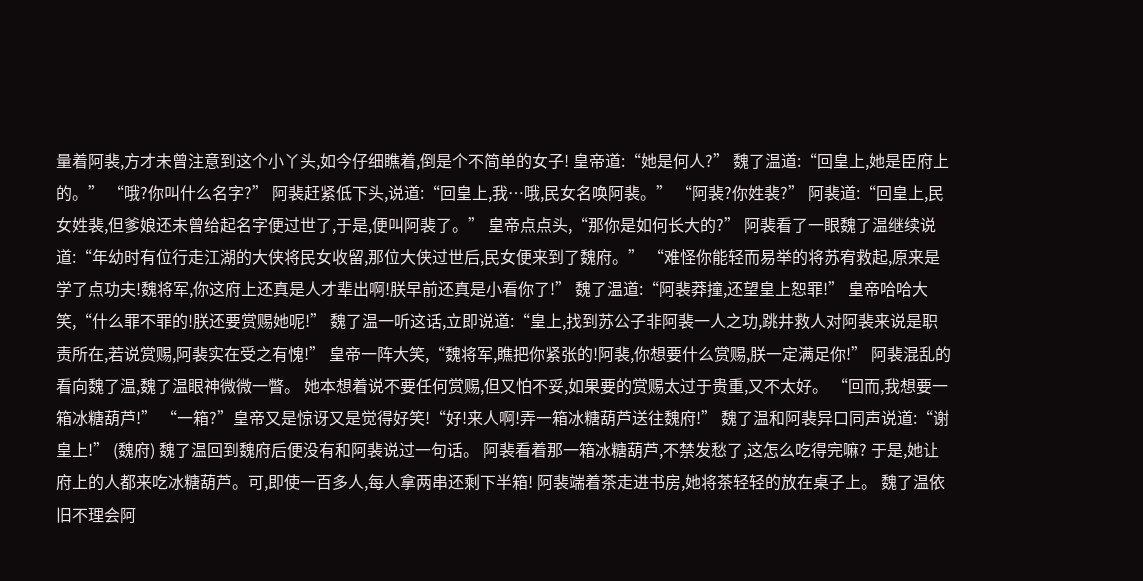量着阿裴,方才未曾注意到这个小丫头,如今仔细瞧着,倒是个不简单的女子! 皇帝道:“她是何人?” 魏了温道:“回皇上,她是臣府上的。” “哦?你叫什么名字?” 阿裴赶紧低下头,说道:“回皇上,我…哦,民女名唤阿裴。” “阿裴?你姓裴?” 阿裴道:“回皇上,民女姓裴,但爹娘还未曾给起名字便过世了,于是,便叫阿裴了。” 皇帝点点头,“那你是如何长大的?” 阿裴看了一眼魏了温继续说道:“年幼时有位行走江湖的大侠将民女收留,那位大侠过世后,民女便来到了魏府。” “难怪你能轻而易举的将苏宥救起,原来是学了点功夫!魏将军,你这府上还真是人才辈出啊!朕早前还真是小看你了!” 魏了温道:“阿裴莽撞,还望皇上恕罪!” 皇帝哈哈大笑,“什么罪不罪的!朕还要赏赐她呢!” 魏了温一听这话,立即说道:“皇上,找到苏公子非阿裴一人之功,跳井救人对阿裴来说是职责所在,若说赏赐,阿裴实在受之有愧!” 皇帝一阵大笑,“魏将军,瞧把你紧张的!阿裴,你想要什么赏赐,朕一定满足你!” 阿裴混乱的看向魏了温,魏了温眼神微微一瞥。 她本想着说不要任何赏赐,但又怕不妥,如果要的赏赐太过于贵重,又不太好。 “回而,我想要一箱冰糖葫芦!” “一箱?”皇帝又是惊讶又是觉得好笑!“好!来人啊!弄一箱冰糖葫芦送往魏府!” 魏了温和阿裴异口同声说道:“谢皇上!” (魏府) 魏了温回到魏府后便没有和阿裴说过一句话。 阿裴看着那一箱冰糖葫芦,不禁发愁了,这怎么吃得完嘛? 于是,她让府上的人都来吃冰糖葫芦。可,即使一百多人,每人拿两串还剩下半箱! 阿裴端着茶走进书房,她将茶轻轻的放在桌子上。 魏了温依旧不理会阿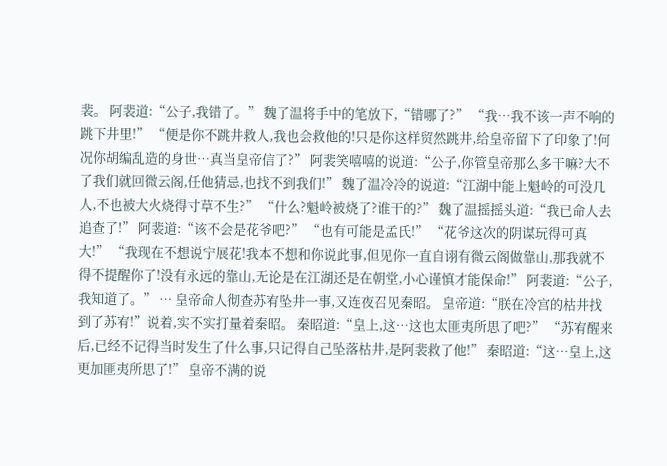裴。 阿裴道:“公子,我错了。” 魏了温将手中的笔放下,“错哪了?” “我…我不该一声不响的跳下井里!” “便是你不跳井救人,我也会救他的!只是你这样贸然跳井,给皇帝留下了印象了!何况你胡编乱造的身世…真当皇帝信了?” 阿裴笑嘻嘻的说道:“公子,你管皇帝那么多干嘛?大不了我们就回微云阁,任他猜忌,也找不到我们!” 魏了温冷冷的说道:“江湖中能上魁岭的可没几人,不也被大火烧得寸草不生?” “什么?魁岭被烧了?谁干的?” 魏了温摇摇头道:“我已命人去追查了!” 阿裴道:“该不会是花爷吧?” “也有可能是孟氏!” “花爷这次的阴谋玩得可真大!” “我现在不想说宁展花!我本不想和你说此事,但见你一直自诩有微云阁做靠山,那我就不得不提醒你了!没有永远的靠山,无论是在江湖还是在朝堂,小心谨慎才能保命!” 阿裴道:“公子,我知道了。” … 皇帝命人彻查苏宥坠井一事,又连夜召见秦昭。 皇帝道:“朕在冷宫的枯井找到了苏宥!”说着,实不实打量着秦昭。 秦昭道:“皇上,这…这也太匪夷所思了吧?” “苏宥醒来后,已经不记得当时发生了什么事,只记得自己坠落枯井,是阿裴救了他!” 秦昭道:“这…皇上,这更加匪夷所思了!” 皇帝不满的说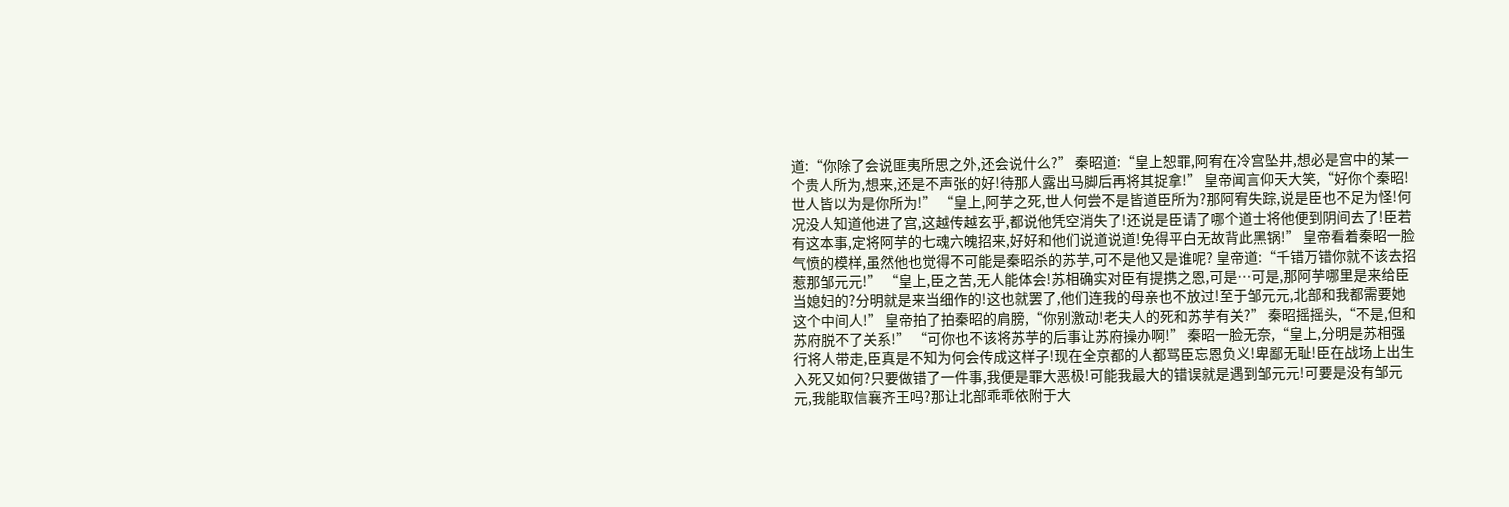道:“你除了会说匪夷所思之外,还会说什么?” 秦昭道:“皇上恕罪,阿宥在冷宫坠井,想必是宫中的某一个贵人所为,想来,还是不声张的好!待那人露出马脚后再将其捉拿!” 皇帝闻言仰天大笑,“好你个秦昭!世人皆以为是你所为!” “皇上,阿芋之死,世人何尝不是皆道臣所为?那阿宥失踪,说是臣也不足为怪!何况没人知道他进了宫,这越传越玄乎,都说他凭空消失了!还说是臣请了哪个道士将他便到阴间去了!臣若有这本事,定将阿芋的七魂六魄招来,好好和他们说道说道!免得平白无故背此黑锅!” 皇帝看着秦昭一脸气愤的模样,虽然他也觉得不可能是秦昭杀的苏芋,可不是他又是谁呢? 皇帝道:“千错万错你就不该去招惹那邹元元!” “皇上,臣之苦,无人能体会!苏相确实对臣有提携之恩,可是…可是,那阿芋哪里是来给臣当媳妇的?分明就是来当细作的!这也就罢了,他们连我的母亲也不放过!至于邹元元,北部和我都需要她这个中间人!” 皇帝拍了拍秦昭的肩膀,“你别激动!老夫人的死和苏芋有关?” 秦昭摇摇头,“不是,但和苏府脱不了关系!” “可你也不该将苏芋的后事让苏府操办啊!” 秦昭一脸无奈,“皇上,分明是苏相强行将人带走,臣真是不知为何会传成这样子!现在全京都的人都骂臣忘恩负义!卑鄙无耻!臣在战场上出生入死又如何?只要做错了一件事,我便是罪大恶极!可能我最大的错误就是遇到邹元元!可要是没有邹元元,我能取信襄齐王吗?那让北部乖乖依附于大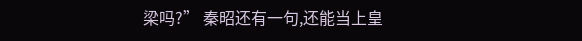梁吗?” 秦昭还有一句,还能当上皇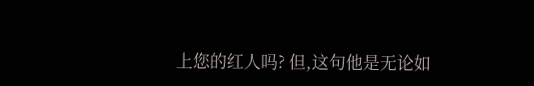上您的红人吗? 但,这句他是无论如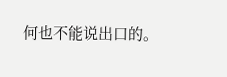何也不能说出口的。